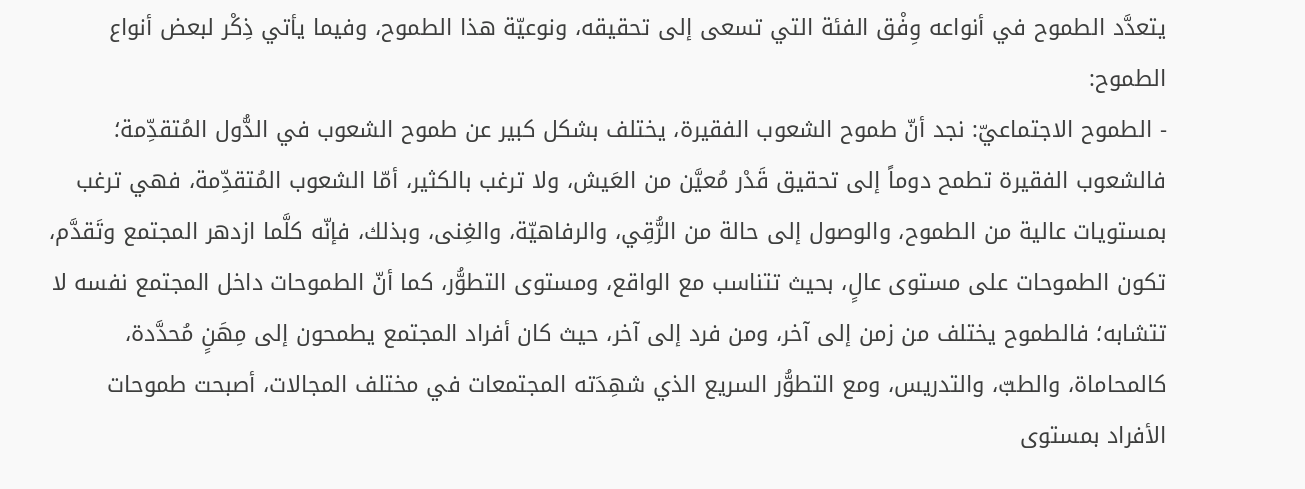يتعدَّد الطموح في أنواعه وِفْق الفئة التي تسعى إلى تحقيقه، ونوعيّة هذا الطموح، وفيما يأتي ذِكْر لبعض أنواع الطموح:
- الطموح الاجتماعيّ: نجد أنّ طموح الشعوب الفقيرة، يختلف بشكل كبير عن طموح الشعوب في الدُّول المُتقدِّمة؛ فالشعوب الفقيرة تطمح دوماً إلى تحقيق قَدْر مُعيَّن من العَيش، ولا ترغب بالكثير، أمّا الشعوب المُتقدِّمة، فهي ترغب بمستويات عالية من الطموح، والوصول إلى حالة من الرُّقِي، والرفاهيّة، والغِنى، وبذلك، فإنّه كلَّما ازدهر المجتمع وتَقدَّم، تكون الطموحات على مستوى عالٍ، بحيث تتناسب مع الواقع، ومستوى التطوُّر، كما أنّ الطموحات داخل المجتمع نفسه لا تتشابه؛ فالطموح يختلف من زمن إلى آخر، ومن فرد إلى آخر، حيث كان أفراد المجتمع يطمحون إلى مِهَنٍ مُحدَّدة، كالمحاماة، والطبّ، والتدريس، ومع التطوُّر السريع الذي شهِدَته المجتمعات في مختلف المجالات، أصبحت طموحات الأفراد بمستوى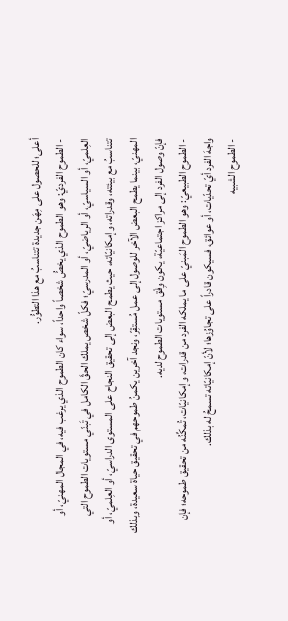أعلى؛ للحصول على مِهَن جديدة تتناسبُ مع هذا التطوُّر.
- الطموح الفرديّ: وهو الطموح الذي يخصُّ شخصاً واحداً، سواء كان الطموح الذي يرغب فيه، في المجال المهنيّ، أو العِلميّ، أو السياسيّ، أو الرياضيّ، أو المدرسيّ؛ فكلّ شخص يملك الحقَّ الكامل في تَبنّي مستويات الطموح التي تتناسبُ مع بيئته، وقدراته، وإمكانيّاته، حيث يطمح البعض إلى تحقيق النجاح على المستوى الدراسيّ، أو العِلميّ، أو المهنيّ، بينما يطمح البعض الآخر للوصول إلى عمل مُستقِرّ، ونجد آخرين يكمنُ طموحهم في تحقيق حياة سعيدة، وبذلك فإنّ وصول الفرد إلى مراكز اجتماعيّة، يكون وِفْق مستويات الطموح لديه.
- الطموح الطبيعيّ: وهو الطموح المَبنيّ على ما يملكه الفرد من قدرات، وإمكانيّات، تُمكِّنُه من تحقيق طموحه؛ فإن واجهَ الفرد أيّ تحدّيات، أو عوائق، فسيكون قادراً على تجاوُزها؛ لأنّ إمكانيّاته تسمحُ له بذلك.
- الطموح الشبيه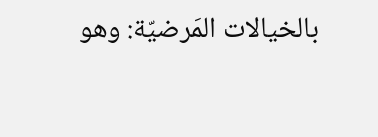بالخيالات المَرضيّة: وهو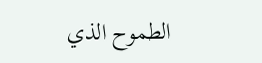الطموح الذي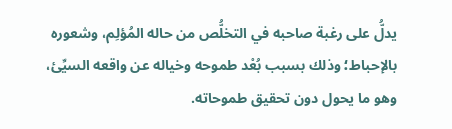يدلُّ على رغبة صاحبه في التخلُّص من حاله المُؤلِم، وشعوره بالإحباط؛ وذلك بسبب بُعْد طموحه وخياله عن واقعه السيِّئ، وهو ما يحول دون تحقيق طموحاته.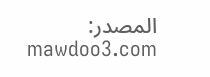المصدر: mawdoo3.com